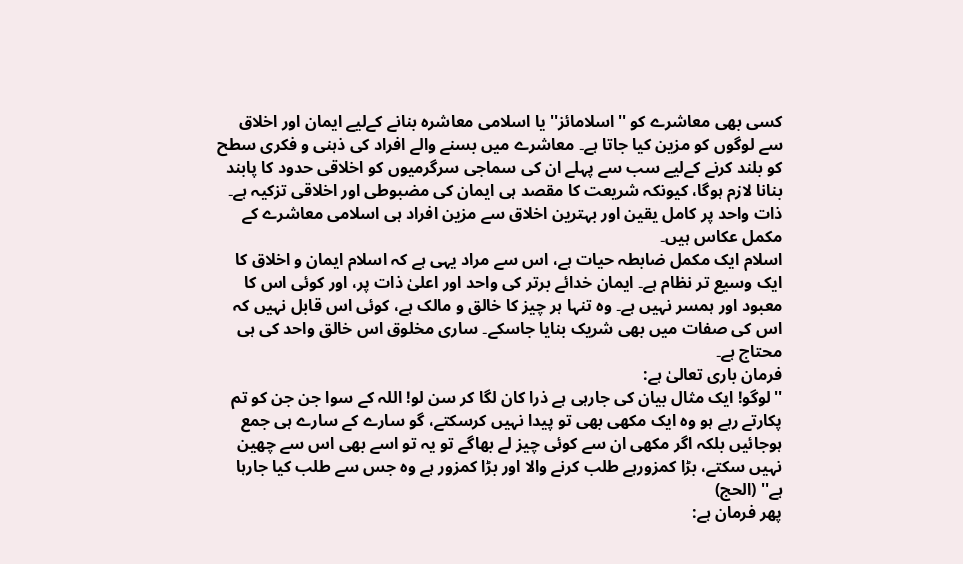کسی بھی معاشرے کو ''اسلامائز'' یا اسلامی معاشرہ بنانے کےلیے ایمان اور اخلاق سے لوگوں کو مزین کیا جاتا ہے۔ معاشرے میں بسنے والے افراد کی ذہنی و فکری سطح کو بلند کرنے کےلیے سب سے پہلے ان کی سماجی سرگرمیوں کو اخلاقی حدود کا پابند بنانا لازم ہوگا، کیونکہ شریعت کا مقصد ہی ایمان کی مضبوطی اور اخلاقی تزکیہ ہے۔ ذات واحد پر کامل یقین اور بہترین اخلاق سے مزین افراد ہی اسلامی معاشرے کے مکمل عکاس ہیں۔
اسلام ایک مکمل ضابطہ حیات ہے، اس سے مراد یہی ہے کہ اسلام ایمان و اخلاق کا ایک وسیع تر نظام ہے۔ ایمان خدائے برتر کی واحد اور اعلیٰ ذات پر، اور کوئی اس کا معبود اور ہمسر نہیں ہے۔ وہ تنہا ہر چیز کا خالق و مالک ہے، کوئی اس قابل نہیں کہ اس کی صفات میں بھی شریک بنایا جاسکے۔ ساری مخلوق اس خالق واحد کی ہی محتاج ہے۔
فرمان باری تعالیٰ ہے:
''لوگو! ایک مثال بیان کی جارہی ہے ذرا کان لگا کر سن لو! اللہ کے سوا جن جن کو تم پکارتے رہے ہو وہ ایک مکھی بھی تو پیدا نہیں کرسکتے، گو سارے کے سارے ہی جمع ہوجائیں بلکہ اگر مکھی ان سے کوئی چیز لے بھاگے تو یہ تو اسے بھی اس سے چھین نہیں سکتے، بڑا کمزورہے طلب کرنے والا اور بڑا کمزور ہے وہ جس سے طلب کیا جارہا ہے'' (الحج)
پھر فرمان ہے: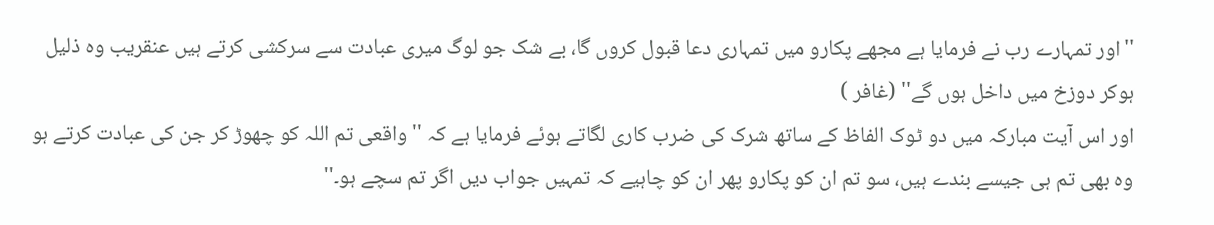''اور تمہارے رب نے فرمایا ہے مجھے پکارو میں تمہاری دعا قبول کروں گا، بے شک جو لوگ میری عبادت سے سرکشی کرتے ہیں عنقریب وہ ذلیل ہوکر دوزخ میں داخل ہوں گے'' (غافر )
اور اس آیت مبارکہ میں دو ٹوک الفاظ کے ساتھ شرک کی ضرب کاری لگاتے ہوئے فرمایا ہے کہ ''واقعی تم اللہ کو چھوڑ کر جن کی عبادت کرتے ہو وہ بھی تم ہی جیسے بندے ہیں، سو تم ان کو پکارو پھر ان کو چاہیے کہ تمہیں جواب دیں اگر تم سچے ہو۔''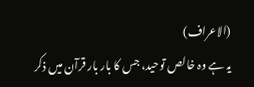(الاعراف)
یہ ہے وہ خالص توحید، جس کا بار بار قرآن میں ذکر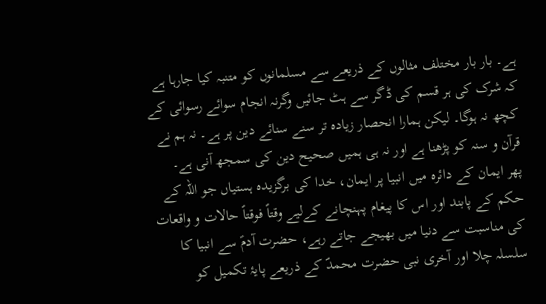ہے۔ بار بار مختلف مثالوں کے ذریعے سے مسلمانوں کو متنبہ کیا جارہا ہے کہ شرک کی ہر قسم کی ڈگر سے ہٹ جائیں وگرنہ انجام سوائے رسوائی کے کچھ نہ ہوگا۔ لیکن ہمارا انحصار زیادہ تر سنے سنائے دین پر ہے۔ نہ ہم نے قرآن و سنہ کو پڑھنا ہے اور نہ ہی ہمیں صحیح دین کی سمجھ آنی ہے۔
پھر ایمان کے دائرہ میں انبیا پر ایمان، خدا کی برگزیدہ ہستیاں جو اللہ کے حکم کے پابند اور اس کا پیغام پہنچانے کےلیے وقتاً فوقتاً حالات و واقعات کی مناسبت سے دنیا میں بھیجے جاتے رہے، حضرت آدمؑ سے انبیا کا سلسلہ چلا اور آخری نبی حضرت محمدؐ کے ذریعے پایۂ تکمیل کو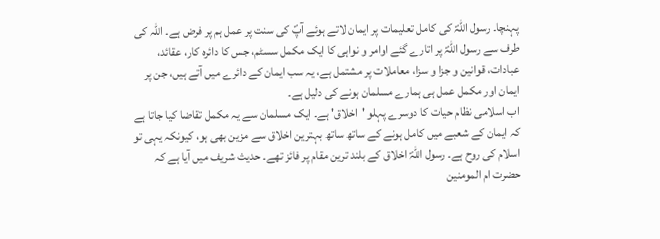پہنچا۔ رسول اللہؐ کی کامل تعلیمات پر ایمان لاتے ہوئے آپؐ کی سنت پر عمل ہم پر فرض ہے۔ اللہ کی طرف سے رسول اللہؐ پر اتارے گئے اوامر و نواہی کا ایک مکمل سسٹم، جس کا دائرہ کار، عقائد، عبادات، قوانین و جزا و سزا، معاملات پر مشتمل ہے، یہ سب ایمان کے دائرے میں آتے ہیں، جن پر ایمان اور مکمل عمل ہی ہمارے مسلمان ہونے کی دلیل ہے۔
اب اسلامی نظام حیات کا دوسرے پہلو 'اخلاق' ہے۔ ایک مسلمان سے یہ مکمل تقاضا کیا جاتا ہے کہ ایمان کے شعبے میں کامل ہونے کے ساتھ ساتھ بہترین اخلاق سے مزین بھی ہو، کیونکہ یہی تو اسلام کی روح ہے۔ رسول اللہؐ اخلاق کے بلند ترین مقام پر فائز تھے۔ حدیث شریف میں آیا ہے کہ حضرت ام المومنین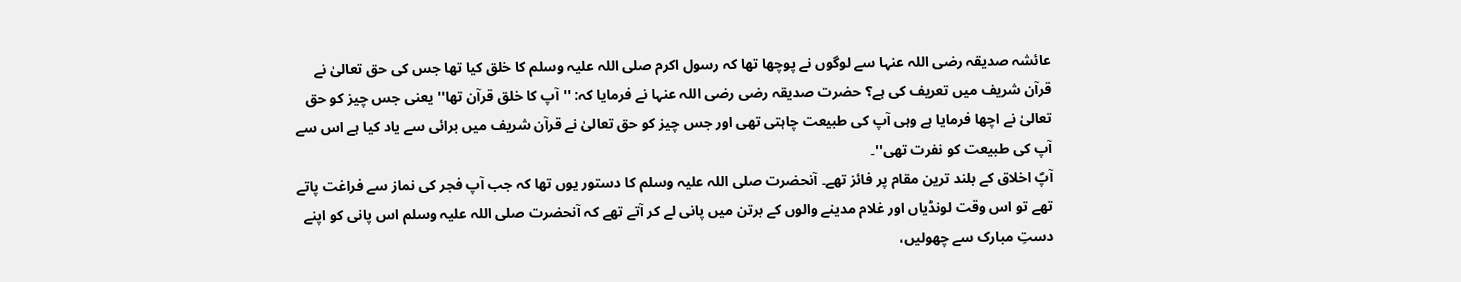عائشہ صدیقہ رضی اللہ عنہا سے لوگوں نے پوچھا تھا کہ رسول اکرم صلی اللہ علیہ وسلم کا خلق کیا تھا جس کی حق تعالیٰ نے قرآن شریف میں تعریف کی ہے؟ حضرت صدیقہ رضی رضی اللہ عنہا نے فرمایا کہ: ''آپ کا خلق قرآن تھا'' یعنی جس چیز کو حق تعالیٰ نے اچھا فرمایا ہے وہی آپ کی طبیعت چاہتی تھی اور جس چیز کو حق تعالیٰ نے قرآن شریف میں برائی سے یاد کیا ہے اس سے آپ کی طبیعت کو نفرت تھی''۔
آپؐ اخلاق کے بلند ترین مقام پر فائز تھے۔ آنحضرت صلی اللہ علیہ وسلم کا دستور یوں تھا کہ جب آپ فجر کی نماز سے فراغت پاتے تھے تو اس وقت لونڈیاں اور غلام مدینے والوں کے برتن میں پانی لے کر آتے تھے کہ آنحضرت صلی اللہ علیہ وسلم اس پانی کو اپنے دستِ مبارک سے چھولیں،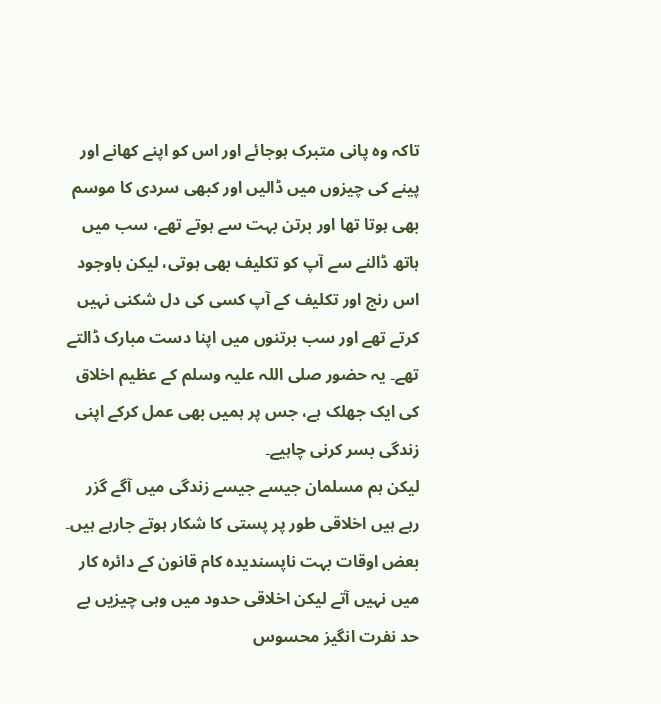تاکہ وہ پانی متبرک ہوجائے اور اس کو اپنے کھانے اور پینے کی چیزوں میں ڈالیں اور کبھی سردی کا موسم بھی ہوتا تھا اور برتن بہت سے ہوتے تھے، سب میں ہاتھ ڈالنے سے آپ کو تکلیف بھی ہوتی، لیکن باوجود اس رنج اور تکلیف کے آپ کسی کی دل شکنی نہیں کرتے تھے اور سب برتنوں میں اپنا دست مبارک ڈالتے تھے۔ یہ حضور صلی اللہ علیہ وسلم کے عظیم اخلاق کی ایک جھلک ہے، جس پر ہمیں بھی عمل کرکے اپنی زندگی بسر کرنی چاہیے۔
لیکن ہم مسلمان جیسے جیسے زندگی میں آگے گزر رہے ہیں اخلاقی طور پر پستی کا شکار ہوتے جارہے ہیں۔ بعض اوقات بہت ناپسندیدہ کام قانون کے دائرہ کار میں نہیں آتے لیکن اخلاقی حدود میں وہی چیزیں بے حد نفرت انگیز محسوس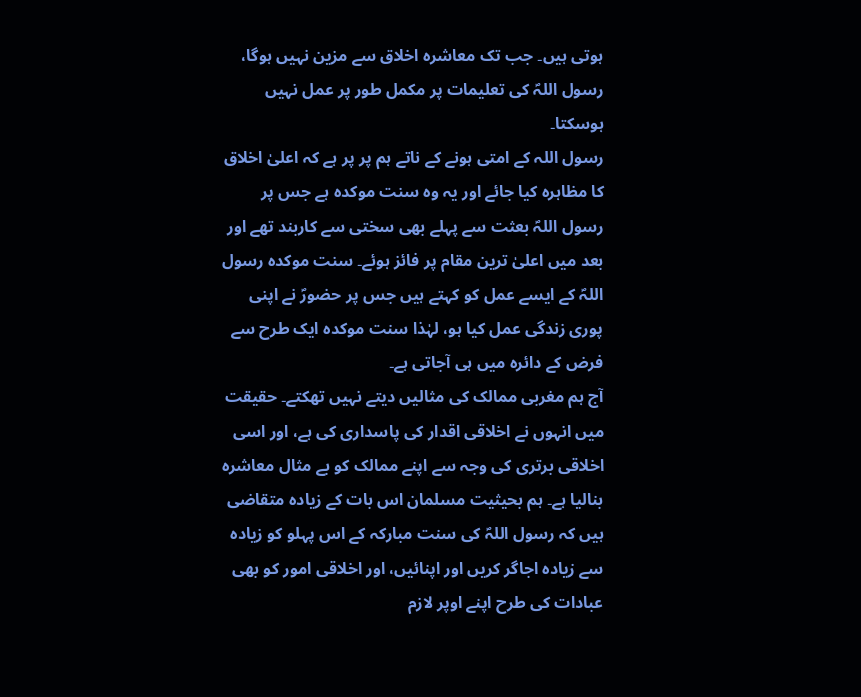ہوتی ہیں۔ جب تک معاشرہ اخلاق سے مزین نہیں ہوگا، رسول اللہؐ کی تعلیمات پر مکمل طور پر عمل نہیں ہوسکتا۔
رسول اللہ کے امتی ہونے کے ناتے ہم پر پر ہے کہ اعلیٰ اخلاق کا مظاہرہ کیا جائے اور یہ وہ سنت موکدہ ہے جس پر رسول اللہؐ بعثت سے پہلے بھی سختی سے کاربند تھے اور بعد میں اعلیٰ ترین مقام پر فائز ہوئے۔ سنت موکدہ رسول اللہؐ کے ایسے عمل کو کہتے ہیں جس پر حضورؐ نے اپنی پوری زندگی عمل کیا ہو، لہٰذا سنت موکدہ ایک طرح سے فرض کے دائرہ میں ہی آجاتی ہے۔
آج ہم مغربی ممالک کی مثالیں دیتے نہیں تھکتے۔ حقیقت میں انہوں نے اخلاقی اقدار کی پاسداری کی ہے، اور اسی اخلاقی برتری کی وجہ سے اپنے ممالک کو بے مثال معاشرہ بنالیا ہے۔ ہم بحیثیت مسلمان اس بات کے زیادہ متقاضی ہیں کہ رسول اللہؐ کی سنت مبارکہ کے اس پہلو کو زیادہ سے زیادہ اجاگر کریں اور اپنائیں، اور اخلاقی امور کو بھی عبادات کی طرح اپنے اوپر لازم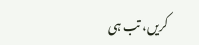کریں، تب ہی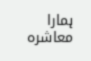ہمارا معاشرہ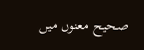صحیح معنوں میں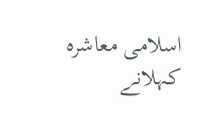اسلامی معاشرہ کہلانے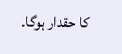کا حقدار ہوگا۔